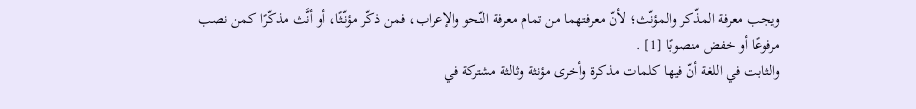ويجب معرفة المذّكر والمؤنّث؛ لأنّ معرفتهما من تمام معرفة النّحو والإعراب، فمن ذكّر مؤنّثًا، أو أنَّث مذكّرًا كمن نصب مرفوعًا أو خفض منصوبًا [1] .
والثابت في اللغة أنّ فيها كلمات مذكرة وأخرى مؤنثة وثالثة مشتركة في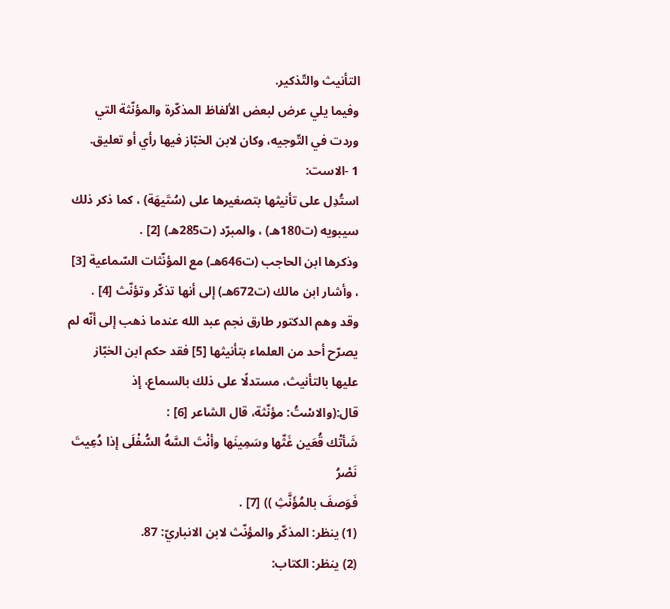التأنيث والتّذكير.
وفيما يلي عرض لبعض الألفاظ المذكّرة والمؤنّثة التي وردت في التّوجيه، وكان لابن الخبّاز فيها رأي أو تعليق.
1 -الاست:
استُدِل على تأنيثها بتصغيرها على (سُتَيهَة) ، كما ذكر ذلك سيبويه (ت180هـ) ، والمبرّد (ت285هـ) [2] .
وذكرها ابن الحاجب (ت646هـ) مع المؤنّثات السّماعية [3] ، وأشار ابن مالك (ت672هـ) إلى أنها تذكّر وتؤنّث [4] .
وقد وهم الدكتور طارق نجم عبد الله عندما ذهب إلى أنّه لم يصرّح أحد من العلماء بتأنيثها [5] فقد حكم ابن الخبّاز عليها بالتأنيث، مستدلًا على ذلك بالسماع، إذ قال:(والاسْتُ: مؤنّثة، قال الشاعر [6] :
شَأتْك قُعَين غَثّها وسَمِينَها وأنْتَ السَّهُ السُّفْلَى إذا دُعِيتَ نَصْرُ
فَوَصفَ بالمُؤَنَّثِ )) [7] .
(1) ينظر: المذكّر والمؤنّث لابن الانباريّ: 87.
(2) ينظر: الكتاب: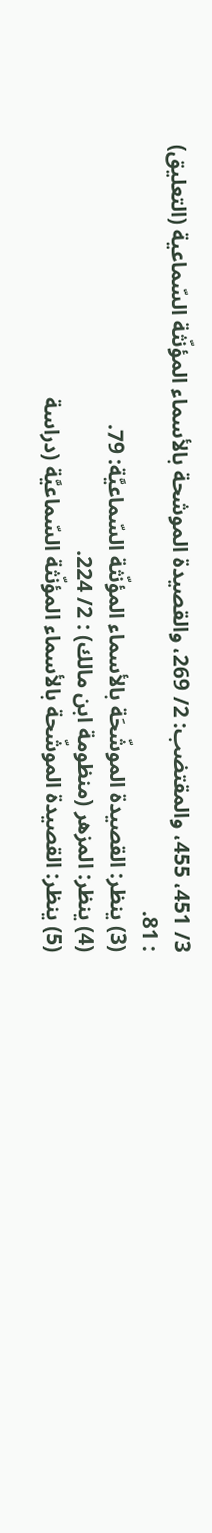3/ 451، 455، والمقتضب: 2/ 269، والقصيدة الموشحة بالأسماء المؤنّثة السّماعية (التعليق) : 81.
(3) ينظر: القصيدة الموشّحَة بالأسماء المؤنّثة السّماعيَّة: 79.
(4) ينظر: المزهر (منظومة ابن مالك) : 2/ 224.
(5) ينظر: القصيدة الموشّحة بالأسماء المؤنّثة السّماعيَّة (دراسة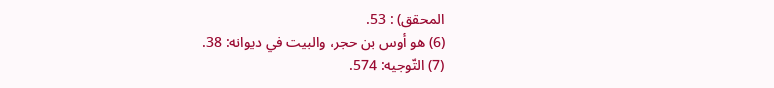المحقق) : 53.
(6) هو أوس بن حجر، والبيت في ديوانه: 38.
(7) التّوجيه: 574.